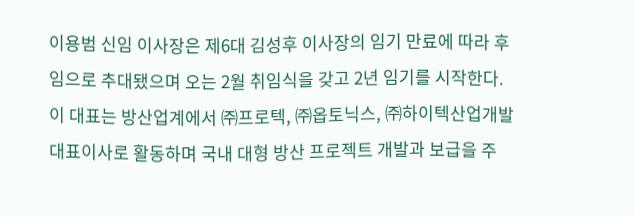이용범 신임 이사장은 제6대 김성후 이사장의 임기 만료에 따라 후임으로 추대됐으며 오는 2월 취임식을 갖고 2년 임기를 시작한다.
이 대표는 방산업계에서 ㈜프로텍, ㈜옵토닉스, ㈜하이텍산업개발 대표이사로 활동하며 국내 대형 방산 프로젝트 개발과 보급을 주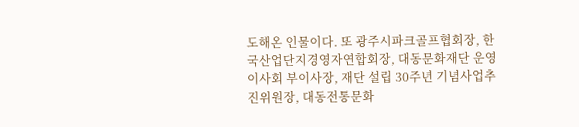도해온 인물이다. 또 광주시파크골프협회장, 한국산업단지경영자연합회장, 대동문화재단 운영이사회 부이사장, 재단 설립 30주년 기념사업추진위원장, 대동전통문화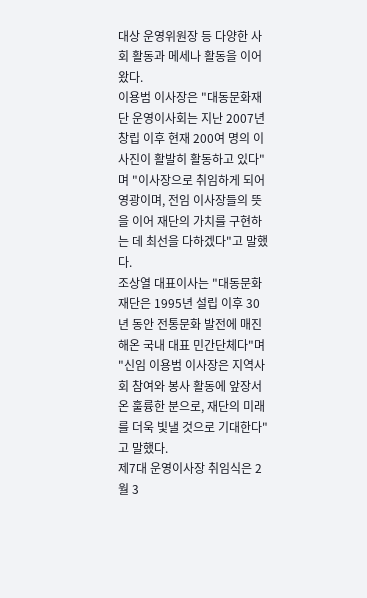대상 운영위원장 등 다양한 사회 활동과 메세나 활동을 이어왔다.
이용범 이사장은 "대동문화재단 운영이사회는 지난 2007년 창립 이후 현재 200여 명의 이사진이 활발히 활동하고 있다"며 "이사장으로 취임하게 되어 영광이며, 전임 이사장들의 뜻을 이어 재단의 가치를 구현하는 데 최선을 다하겠다"고 말했다.
조상열 대표이사는 "대동문화재단은 1995년 설립 이후 30년 동안 전통문화 발전에 매진해온 국내 대표 민간단체다"며 "신임 이용범 이사장은 지역사회 참여와 봉사 활동에 앞장서온 훌륭한 분으로, 재단의 미래를 더욱 빛낼 것으로 기대한다"고 말했다.
제7대 운영이사장 취임식은 2월 3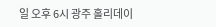일 오후 6시 광주 홀리데이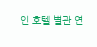인 호텔 별관 연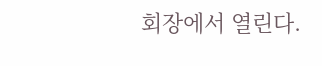회장에서 열린다.